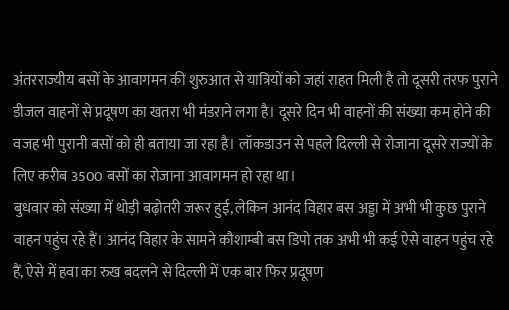अंतरराज्यीय बसों के आवागमन की शुरुआत से यात्रियों को जहां राहत मिली है तो दूसरी तरफ पुराने डीजल वाहनों से प्रदूषण का खतरा भी मंडराने लगा है। दूसरे दिन भी वाहनों की संख्या कम होने की वजह भी पुरानी बसों को ही बताया जा रहा है। लॉकडाउन से पहले दिल्ली से रोजाना दूसरे राज्यों के लिए करीब 3500 बसों का रोजाना आवागमन हो रहा था।
बुधवार को संख्या में थोड़ी बढ़ोतरी जरूर हुई, लेकिन आनंद विहार बस अड्डा में अभी भी कुछ पुराने वाहन पहुंच रहे हैं। आनंद विहार के सामने कौशाम्बी बस डिपो तक अभी भी कई ऐसे वाहन पहुंच रहे हैं, ऐसे में हवा का रुख बदलने से दिल्ली में एक बार फिर प्रदूषण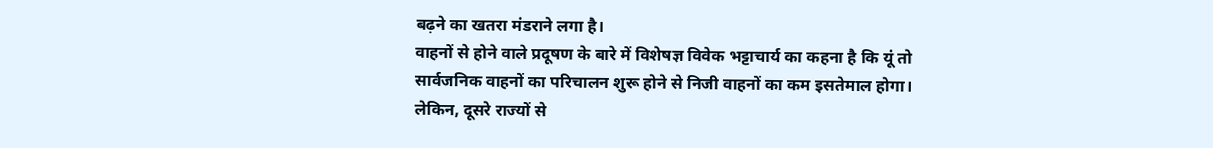बढ़ने का खतरा मंडराने लगा है।
वाहनों से होने वाले प्रदूषण के बारे में विशेषज्ञ विवेक भट्टाचार्य का कहना है कि यूं तो सार्वजनिक वाहनों का परिचालन शुरू होने से निजी वाहनों का कम इसतेमाल होगा। लेकिन, दूसरे राज्यों से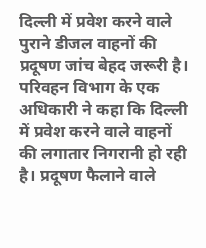दिल्ली में प्रवेश करने वाले पुराने डीजल वाहनों की प्रदूषण जांच बेहद जरूरी है। परिवहन विभाग के एक अधिकारी ने कहा कि दिल्ली में प्रवेश करने वाले वाहनों की लगातार निगरानी हो रही है। प्रदूषण फैलाने वाले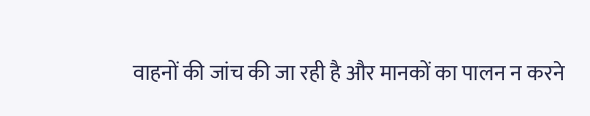वाहनों की जांच की जा रही है और मानकों का पालन न करने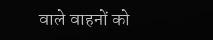वाले वाहनों को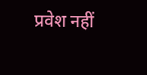प्रवेश नहीं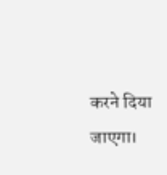करने दिया जाएगा।